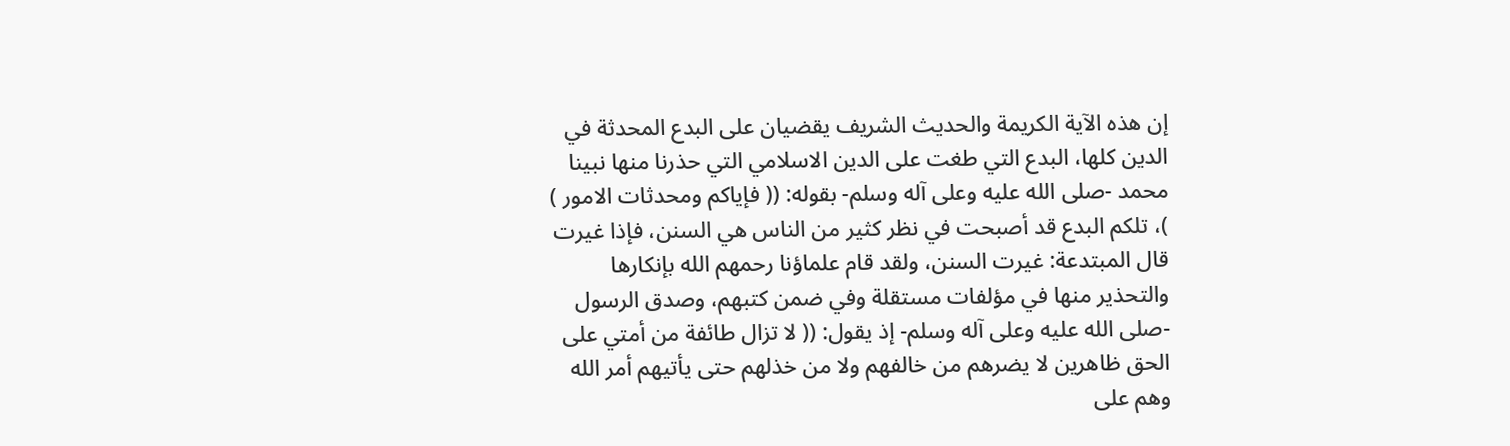إن هذه الآية الكريمة والحديث الشريف يقضيان على البدع المحدثة في الدين كلها، البدع التي طغت على الدين الاسلامي التي حذرنا منها نبينا محمد -صلى الله عليه وعلى آله وسلم- بقوله: (( فإياكم ومحدثات الامور ) )، تلكم البدع قد أصبحت في نظر كثير من الناس هي السنن، فإذا غيرت قال المبتدعة: غيرت السنن، ولقد قام علماؤنا رحمهم الله بإنكارها والتحذير منها في مؤلفات مستقلة وفي ضمن كتبهم، وصدق الرسول -صلى الله عليه وعلى آله وسلم- إذ يقول: (( لا تزال طائفة من أمتي على الحق ظاهرين لا يضرهم من خالفهم ولا من خذلهم حتى يأتيهم أمر الله وهم على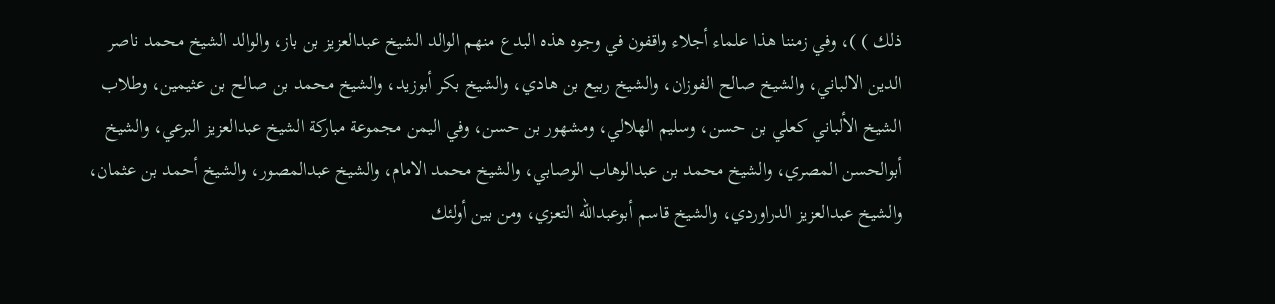ذلك ) )، وفي زمننا هذا علماء أجلاء واقفون في وجوه هذه البدع منهم الوالد الشيخ عبدالعزيز بن باز، والوالد الشيخ محمد ناصر الدين الالباني، والشيخ صالح الفوزان، والشيخ ربيع بن هادي، والشيخ بكر أبوزيد، والشيخ محمد بن صالح بن عثيمين، وطلاب الشيخ الألباني كعلي بن حسن، وسليم الهلالي، ومشهور بن حسن، وفي اليمن مجموعة مباركة الشيخ عبدالعزيز البرعي، والشيخ أبوالحسن المصري، والشيخ محمد بن عبدالوهاب الوصابي، والشيخ محمد الامام، والشيخ عبدالمصور، والشيخ أحمد بن عثمان، والشيخ عبدالعزيز الدراوردي، والشيخ قاسم أبوعبدالله التعزي، ومن بين أولئك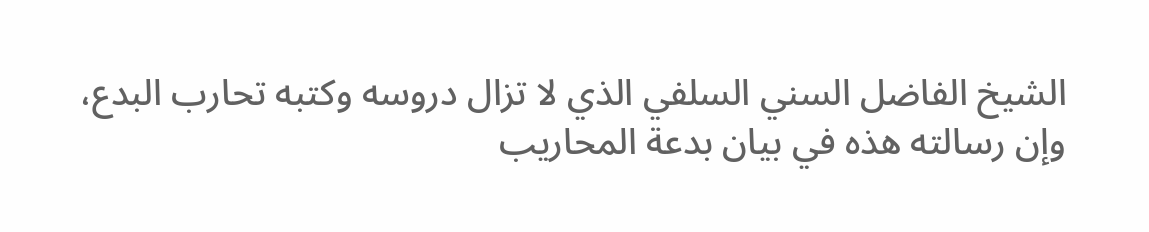الشيخ الفاضل السني السلفي الذي لا تزال دروسه وكتبه تحارب البدع، وإن رسالته هذه في بيان بدعة المحاريب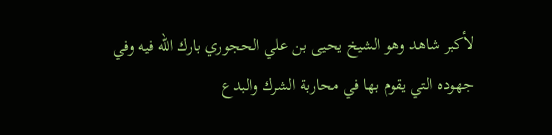لأكبر شاهد وهو الشيخ يحيى بن علي الحجوري بارك الله فيه وفي جهوده التي يقوم بها في محاربة الشرك والبدع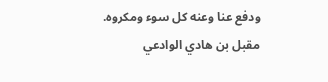ودفع عنا وعنه كل سوء ومكروه.
مقبل بن هادي الوادعي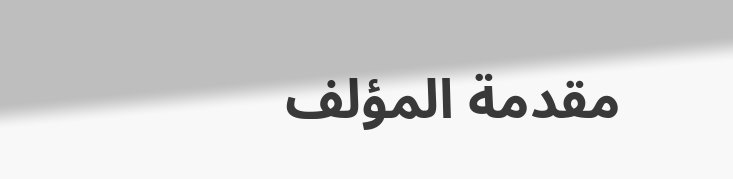مقدمة المؤلف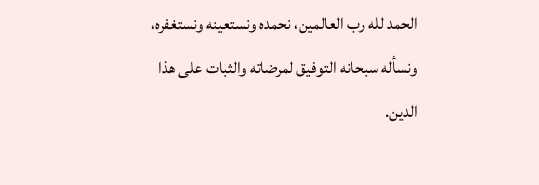الحمد لله رب العالمين، نحمده ونستعينه ونستغفره، ونسأله سبحانه التوفيق لمرضاته والثبات على هذا الدين.